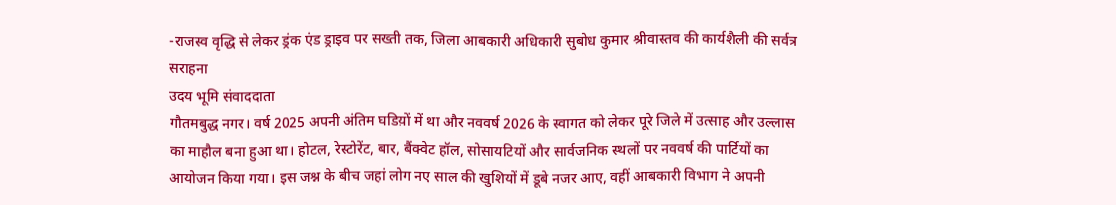-राजस्व वृद्धि से लेकर ड्रंक एंड ड्राइव पर सख्ती तक, जिला आबकारी अधिकारी सुबोध कुमार श्रीवास्तव की कार्यशैली की सर्वत्र सराहना
उदय भूमि संवाददाता
गौतमबुद्ध नगर। वर्ष 2025 अपनी अंतिम घडिय़ों में था और नववर्ष 2026 के स्वागत को लेकर पूरे जिले में उत्साह और उल्लास का माहौल बना हुआ था। होटल, रेस्टोरेंट, बार, बैंक्वेट हॉल, सोसायटियों और सार्वजनिक स्थलों पर नववर्ष की पार्टियों का आयोजन किया गया। इस जश्न के बीच जहां लोग नए साल की खुशियों में डूबे नजर आए, वहीं आबकारी विभाग ने अपनी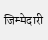जिम्मेदारी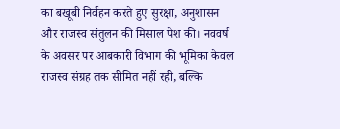का बखूबी निर्वहन करते हुए सुरक्षा, अनुशासन और राजस्व संतुलन की मिसाल पेश की। नववर्ष के अवसर पर आबकारी विभाग की भूमिका केवल राजस्व संग्रह तक सीमित नहीं रही, बल्कि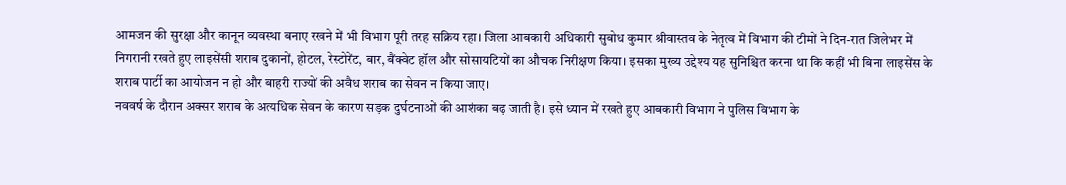आमजन की सुरक्षा और कानून व्यवस्था बनाए रखने में भी विभाग पूरी तरह सक्रिय रहा। जिला आबकारी अधिकारी सुबोध कुमार श्रीवास्तव के नेतृत्व में विभाग की टीमों ने दिन-रात जिलेभर में निगरानी रखते हुए लाइसेंसी शराब दुकानों, होटल, रेस्टोरेंट, बार, बैंक्वेट हॉल और सोसायटियों का औचक निरीक्षण किया। इसका मुख्य उद्देश्य यह सुनिश्चित करना था कि कहीं भी बिना लाइसेंस के शराब पार्टी का आयोजन न हो और बाहरी राज्यों की अवैध शराब का सेवन न किया जाए।
नववर्ष के दौरान अक्सर शराब के अत्यधिक सेवन के कारण सड़क दुर्घटनाओं की आशंका बढ़ जाती है। इसे ध्यान में रखते हुए आबकारी विभाग ने पुलिस विभाग के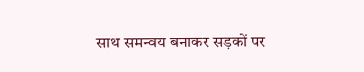साथ समन्वय बनाकर सड़कों पर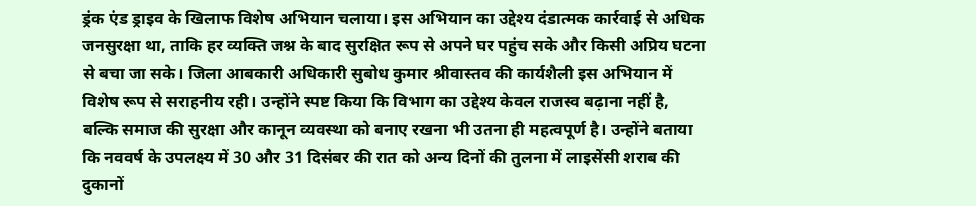ड्रंक एंड ड्राइव के खिलाफ विशेष अभियान चलाया। इस अभियान का उद्देश्य दंडात्मक कार्रवाई से अधिक जनसुरक्षा था, ताकि हर व्यक्ति जश्न के बाद सुरक्षित रूप से अपने घर पहुंच सके और किसी अप्रिय घटना से बचा जा सके। जिला आबकारी अधिकारी सुबोध कुमार श्रीवास्तव की कार्यशैली इस अभियान में विशेष रूप से सराहनीय रही। उन्होंने स्पष्ट किया कि विभाग का उद्देश्य केवल राजस्व बढ़ाना नहीं है, बल्कि समाज की सुरक्षा और कानून व्यवस्था को बनाए रखना भी उतना ही महत्वपूर्ण है। उन्होंने बताया कि नववर्ष के उपलक्ष्य में 30 और 31 दिसंबर की रात को अन्य दिनों की तुलना में लाइसेंसी शराब की दुकानों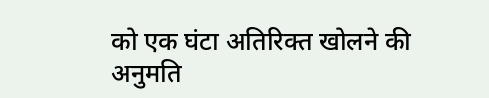को एक घंटा अतिरिक्त खोलने की अनुमति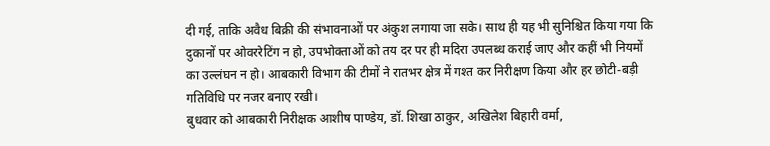दी गई, ताकि अवैध बिक्री की संभावनाओं पर अंकुश लगाया जा सके। साथ ही यह भी सुनिश्चित किया गया कि दुकानों पर ओवररेटिंग न हो, उपभोक्ताओं को तय दर पर ही मदिरा उपलब्ध कराई जाए और कहीं भी नियमों का उल्लंघन न हो। आबकारी विभाग की टीमों ने रातभर क्षेत्र में गश्त कर निरीक्षण किया और हर छोटी-बड़ी गतिविधि पर नजर बनाए रखी।
बुधवार को आबकारी निरीक्षक आशीष पाण्डेय, डॉ. शिखा ठाकुर, अखिलेश बिहारी वर्मा,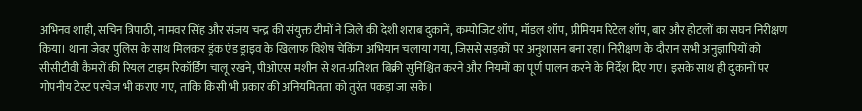अभिनव शाही, सचिन त्रिपाठी, नामवर सिंह और संजय चन्द्र की संयुक्त टीमों ने जिले की देशी शराब दुकानें, कम्पोजिट शॉप, मॉडल शॉप, प्रीमियम रिटेल शॉप, बार और होटलों का सघन निरीक्षण किया। थाना जेवर पुलिस के साथ मिलकर ड्रंक एंड ड्राइव के खिलाफ विशेष चेकिंग अभियान चलाया गया, जिससे सड़कों पर अनुशासन बना रहा। निरीक्षण के दौरान सभी अनुज्ञापियों को सीसीटीवी कैमरों की रियल टाइम रिकॉर्डिंग चालू रखने, पीओएस मशीन से शत-प्रतिशत बिक्री सुनिश्चित करने और नियमों का पूर्ण पालन करने के निर्देश दिए गए। इसके साथ ही दुकानों पर गोपनीय टेस्ट परचेज भी कराए गए, ताकि किसी भी प्रकार की अनियमितता को तुरंत पकड़ा जा सके।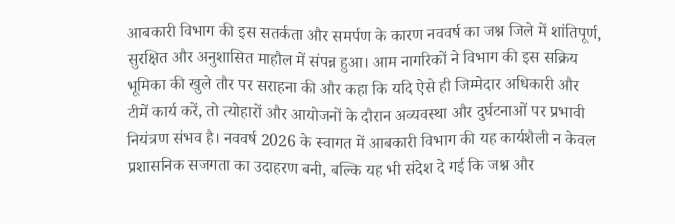आबकारी विभाग की इस सतर्कता और समर्पण के कारण नववर्ष का जश्न जिले में शांतिपूर्ण, सुरक्षित और अनुशासित माहौल में संपन्न हुआ। आम नागरिकों ने विभाग की इस सक्रिय भूमिका की खुले तौर पर सराहना की और कहा कि यदि ऐसे ही जिम्मेदार अधिकारी और टीमें कार्य करें, तो त्योहारों और आयोजनों के दौरान अव्यवस्था और दुर्घटनाओं पर प्रभावी नियंत्रण संभव है। नववर्ष 2026 के स्वागत में आबकारी विभाग की यह कार्यशैली न केवल प्रशासनिक सजगता का उदाहरण बनी, बल्कि यह भी संदेश दे गई कि जश्न और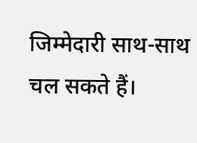जिम्मेदारी साथ-साथ चल सकते हैं।